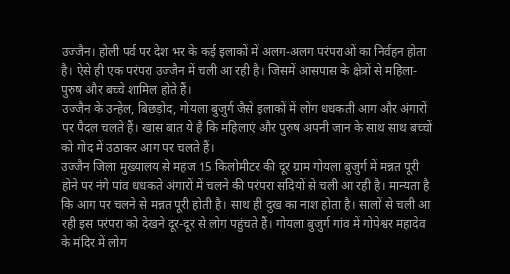उज्जैन। होली पर्व पर देश भर के कई इलाकों में अलग-अलग परंपराओं का निर्वहन होता है। ऐसे ही एक परंपरा उज्जैन में चली आ रही है। जिसमें आसपास के क्षेत्रों से महिला-पुरुष और बच्चे शामिल होते हैं।
उज्जैन के उन्हेल, बिछड़ोद, गोयला बुजुर्ग जैसे इलाकों में लोग धधकती आग और अंगारों पर पैदल चलते हैं। खास बात ये है कि महिलाएं और पुरुष अपनी जान के साथ साथ बच्चों को गोद में उठाकर आग पर चलते हैं।
उज्जैन जिला मुख्यालय से महज 15 किलोमीटर की दूर ग्राम गोयला बुजुर्ग में मन्नत पूरी होने पर नंगे पांव धधकते अंगारों में चलने की परंपरा सदियों से चली आ रही है। मान्यता है कि आग पर चलने से मन्नत पूरी होती है। साथ ही दुख का नाश होता है। सालों से चली आ रही इस परंपरा को देखने दूर-दूर से लोग पहुंचते हैं। गोयला बुजुर्ग गांव में गोपेश्वर महादेव के मंदिर में लोग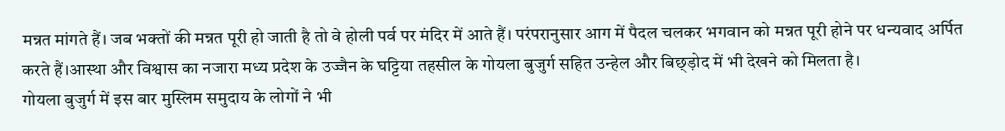मन्नत मांगते हैं। जब भक्तों की मन्नत पूरी हो जाती है तो वे होली पर्व पर मंदिर में आते हैं। परंपरानुसार आग में पैदल चलकर भगवान को मन्नत पूरी होने पर धन्यवाद अर्पित करते हैं।आस्था और विश्वास का नजारा मध्य प्रदेश के उज्जैन के घट्टिया तहसील के गोयला बुजुर्ग सहित उन्हेल और बिछ्ड़ोद में भी देखने को मिलता है।
गोयला बुजुर्ग में इस बार मुस्लिम समुदाय के लोगों ने भी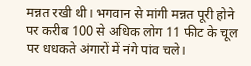मन्नत रखी थी। भगवान से मांगी मन्नत पूरी होने पर करीब 100 से अधिक लोग 11 फीट के चूल पर धधकते अंगारों में नंगे पांव चले।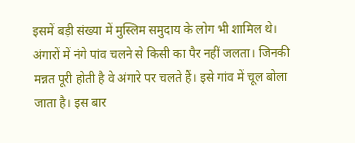इसमें बड़ी संख्या में मुस्लिम समुदाय के लोग भी शामिल थे।
अंगारों में नंगे पांव चलने से किसी का पैर नहीं जलता। जिनकी मन्नत पूरी होती है वे अंगारे पर चलते हैं। इसे गांव में चूल बोला जाता है। इस बार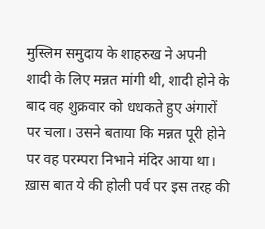मुस्लिम समुदाय के शाहरुख ने अपनी शादी के लिए मन्नत मांगी थी, शादी होने के बाद वह शुक्रवार को धधकते हुए अंगारों पर चला। उसने बताया कि मन्नत पूरी होने पर वह परम्परा निभाने मंदिर आया था।
ख़ास बात ये की होली पर्व पर इस तरह की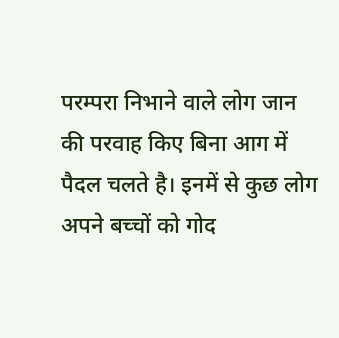परम्परा निभाने वाले लोग जान की परवाह किए बिना आग में पैदल चलते है। इनमें से कुछ लोग अपने बच्चों को गोद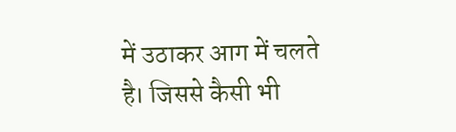में उठाकर आग में चलते है। जिससे कैसी भी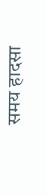समय हादसा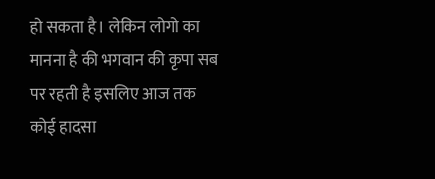हो सकता है। लेकिन लोगो का मानना है की भगवान की कृपा सब पर रहती है इसलिए आज तक कोई हादसा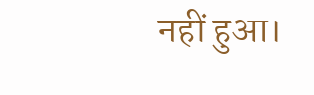नहीं हुआ।